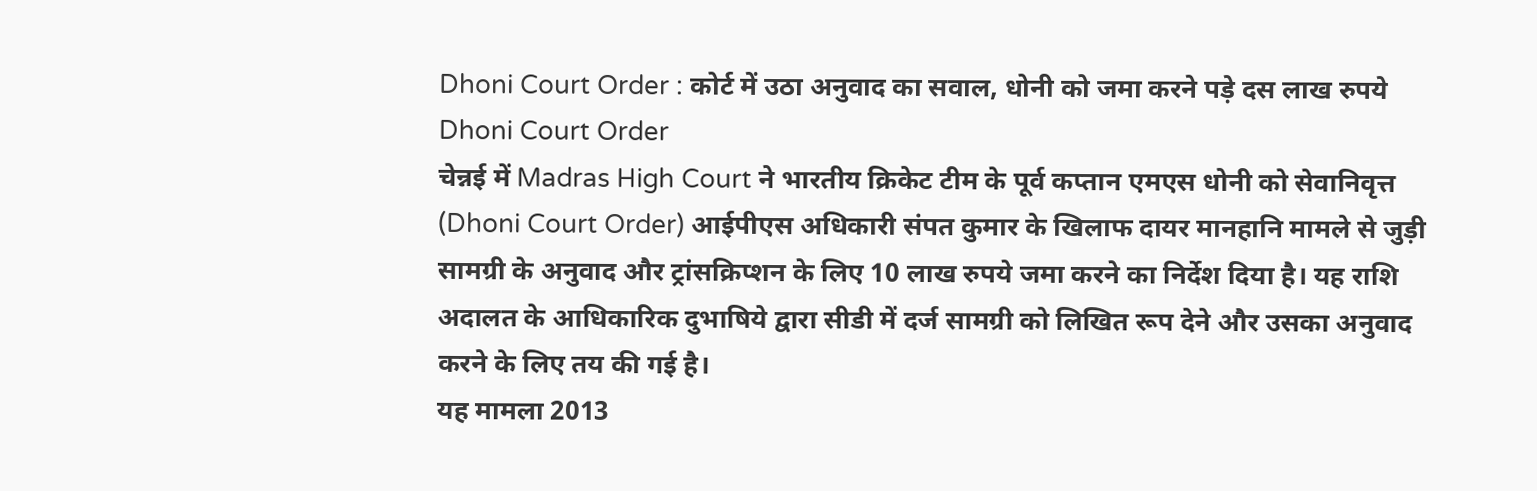Dhoni Court Order : कोर्ट में उठा अनुवाद का सवाल, धोनी को जमा करने पड़े दस लाख रुपये
Dhoni Court Order
चेन्नई में Madras High Court ने भारतीय क्रिकेट टीम के पूर्व कप्तान एमएस धोनी को सेवानिवृत्त (Dhoni Court Order) आईपीएस अधिकारी संपत कुमार के खिलाफ दायर मानहानि मामले से जुड़ी सामग्री के अनुवाद और ट्रांसक्रिप्शन के लिए 10 लाख रुपये जमा करने का निर्देश दिया है। यह राशि अदालत के आधिकारिक दुभाषिये द्वारा सीडी में दर्ज सामग्री को लिखित रूप देने और उसका अनुवाद करने के लिए तय की गई है।
यह मामला 2013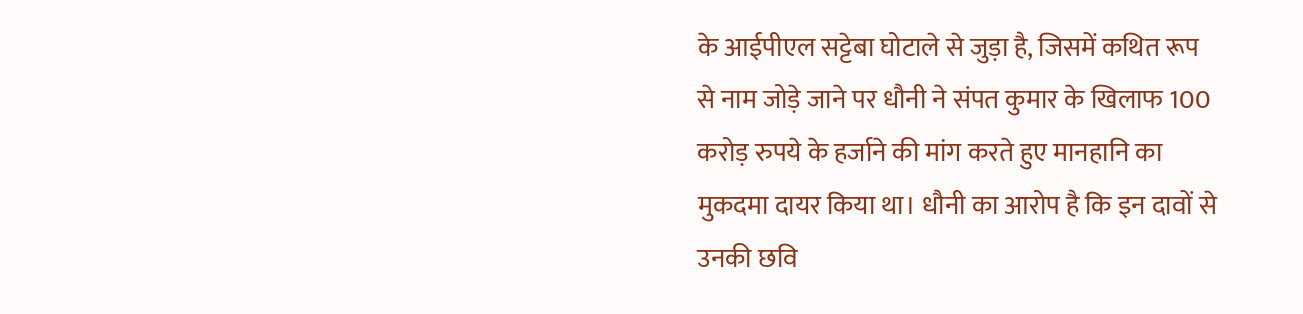के आईपीएल सट्टेबा घोटाले से जुड़ा है, जिसमें कथित रूप से नाम जोड़े जाने पर धौनी ने संपत कुमार के खिलाफ 100 करोड़ रुपये के हर्जाने की मांग करते हुए मानहानि का मुकदमा दायर किया था। धौनी का आरोप है कि इन दावों से उनकी छवि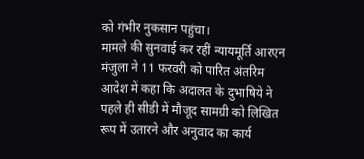को गंभीर नुकसान पहुंचा।
मामले की सुनवाई कर रहीं न्यायमूर्ति आरएन मंजुला ने 11 फरवरी को पारित अंतरिम आदेश में कहा कि अदालत के दुभाषिये ने पहले ही सीडी में मौजूद सामग्री को लिखित रूप में उतारने और अनुवाद का कार्य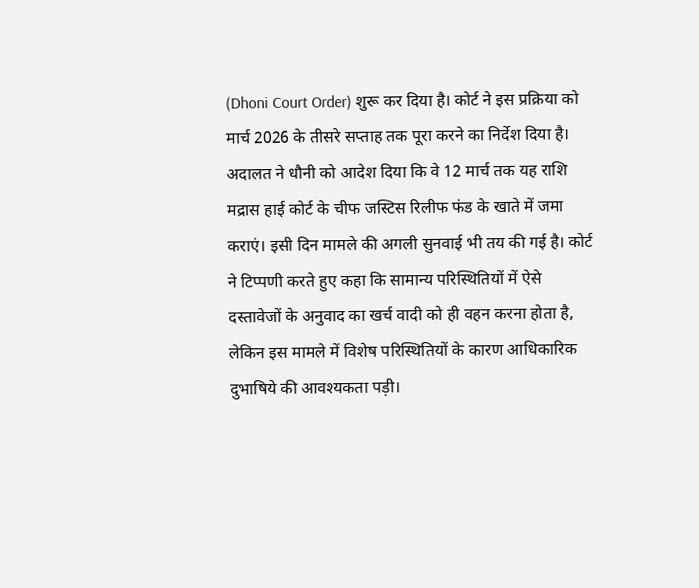(Dhoni Court Order) शुरू कर दिया है। कोर्ट ने इस प्रक्रिया को मार्च 2026 के तीसरे सप्ताह तक पूरा करने का निर्देश दिया है।
अदालत ने धौनी को आदेश दिया कि वे 12 मार्च तक यह राशि मद्रास हाई कोर्ट के चीफ जस्टिस रिलीफ फंड के खाते में जमा कराएं। इसी दिन मामले की अगली सुनवाई भी तय की गई है। कोर्ट ने टिप्पणी करते हुए कहा कि सामान्य परिस्थितियों में ऐसे दस्तावेजों के अनुवाद का खर्च वादी को ही वहन करना होता है, लेकिन इस मामले में विशेष परिस्थितियों के कारण आधिकारिक दुभाषिये की आवश्यकता पड़ी।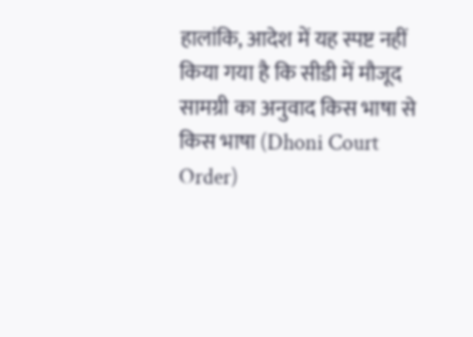हालांकि, आदेश में यह स्पष्ट नहीं किया गया है कि सीडी में मौजूद सामग्री का अनुवाद किस भाषा से किस भाषा (Dhoni Court Order)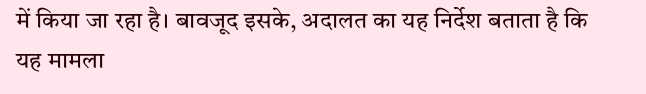में किया जा रहा है। बावजूद इसके, अदालत का यह निर्देश बताता है कि यह मामला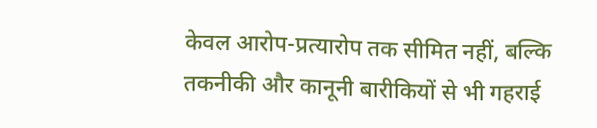केवल आरोप-प्रत्यारोप तक सीमित नहीं, बल्कि तकनीकी और कानूनी बारीकियों से भी गहराई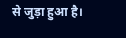से जुड़ा हुआ है।